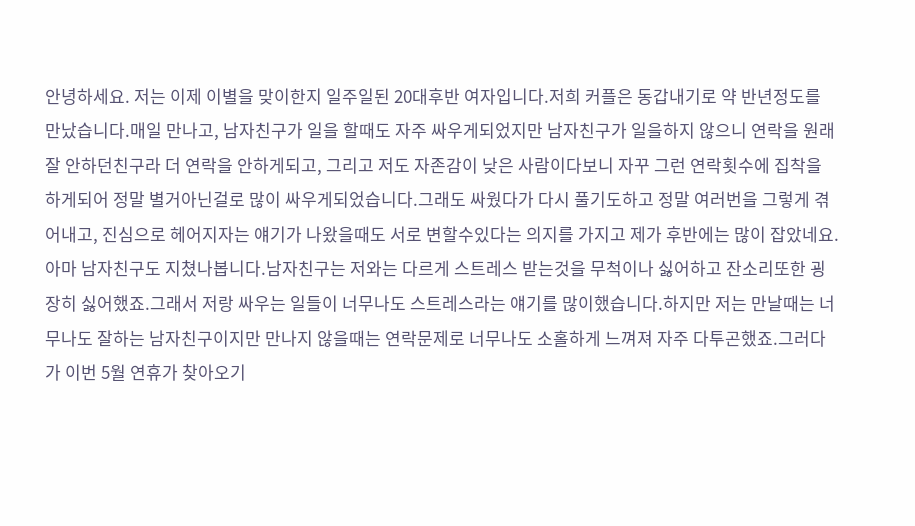안녕하세요. 저는 이제 이별을 맞이한지 일주일된 20대후반 여자입니다.저희 커플은 동갑내기로 약 반년정도를 만났습니다.매일 만나고, 남자친구가 일을 할때도 자주 싸우게되었지만 남자친구가 일을하지 않으니 연락을 원래 잘 안하던친구라 더 연락을 안하게되고, 그리고 저도 자존감이 낮은 사람이다보니 자꾸 그런 연락횟수에 집착을 하게되어 정말 별거아닌걸로 많이 싸우게되었습니다.그래도 싸웠다가 다시 풀기도하고 정말 여러번을 그렇게 겪어내고, 진심으로 헤어지자는 얘기가 나왔을때도 서로 변할수있다는 의지를 가지고 제가 후반에는 많이 잡았네요.아마 남자친구도 지쳤나봅니다.남자친구는 저와는 다르게 스트레스 받는것을 무척이나 싫어하고 잔소리또한 굉장히 싫어했죠.그래서 저랑 싸우는 일들이 너무나도 스트레스라는 얘기를 많이했습니다.하지만 저는 만날때는 너무나도 잘하는 남자친구이지만 만나지 않을때는 연락문제로 너무나도 소홀하게 느껴져 자주 다투곤했죠.그러다가 이번 5월 연휴가 찾아오기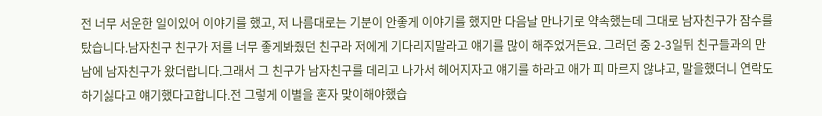전 너무 서운한 일이있어 이야기를 했고, 저 나름대로는 기분이 안좋게 이야기를 했지만 다음날 만나기로 약속했는데 그대로 남자친구가 잠수를 탔습니다.남자친구 친구가 저를 너무 좋게봐줬던 친구라 저에게 기다리지말라고 얘기를 많이 해주었거든요. 그러던 중 2-3일뒤 친구들과의 만남에 남자친구가 왔더랍니다.그래서 그 친구가 남자친구를 데리고 나가서 헤어지자고 얘기를 하라고 애가 피 마르지 않냐고, 말을했더니 연락도하기싫다고 얘기했다고합니다.전 그렇게 이별을 혼자 맞이해야했습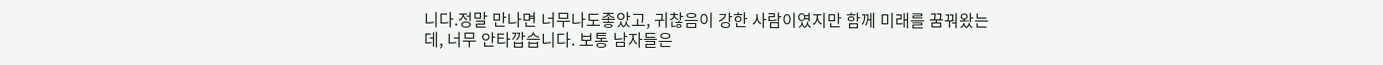니다.정말 만나면 너무나도좋았고, 귀찮음이 강한 사람이였지만 함께 미래를 꿈꿔왔는데, 너무 안타깝습니다. 보통 남자들은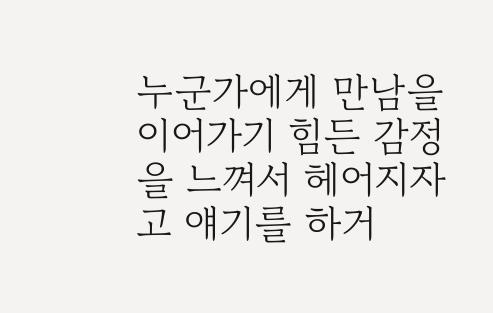누군가에게 만남을 이어가기 힘든 감정을 느껴서 헤어지자고 얘기를 하거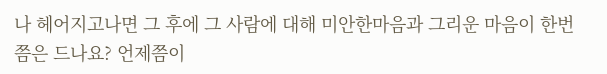나 헤어지고나면 그 후에 그 사람에 대해 미안한마음과 그리운 마음이 한번쯤은 드나요? 언제쯤이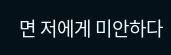면 저에게 미안하다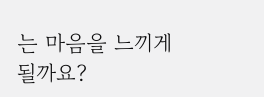는 마음을 느끼게될까요?